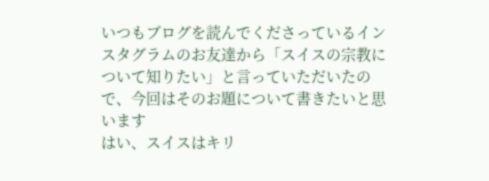いつもブログを読んでくださっているインスタグラムのお友達から「スイスの宗教について知りたい」と言っていただいたので、今回はそのお題について書きたいと思います
はい、スイスはキリ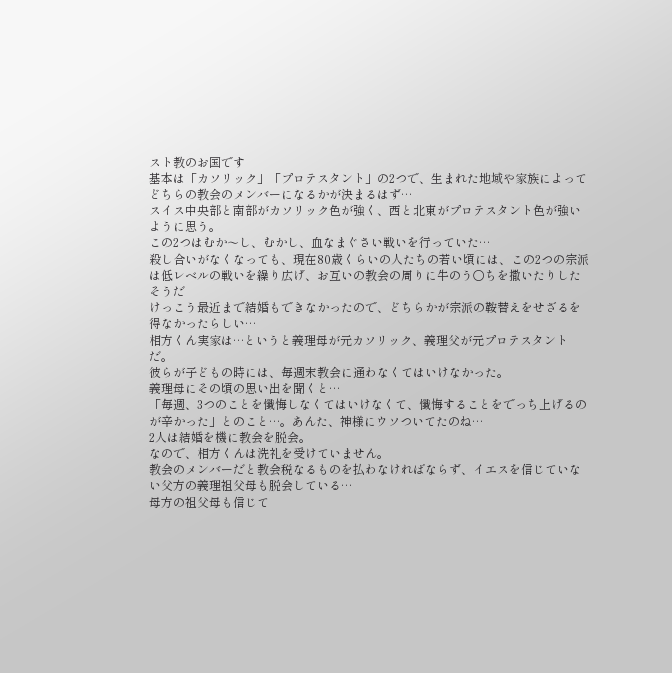スト教のお国です
基本は「カソリック」「プロテスタント」の2つで、生まれた地域や家族によってどちらの教会のメンバーになるかが決まるはず…
スイス中央部と南部がカソリック色が強く、西と北東がプロテスタント色が強いように思う。
この2つはむか〜し、むかし、血なまぐさい戦いを行っていた…
殺し合いがなくなっても、現在80歳くらいの人たちの若い頃には、この2つの宗派は低レベルの戦いを繰り広げ、お互いの教会の周りに牛のう○ちを撒いたりしたそうだ
けっこう最近まで結婚もできなかったので、どちらかが宗派の鞍替えをせざるを得なかったらしい…
相方くん実家は…というと義理母が元カソリック、義理父が元プロテスタントだ。
彼らが子どもの時には、毎週末教会に通わなくてはいけなかった。
義理母にその頃の思い出を聞くと…
「毎週、3つのことを懺悔しなくてはいけなくて、懺悔することをでっち上げるのが辛かった」とのこと…。あんた、神様にウソついてたのね…
2人は結婚を機に教会を脱会。
なので、相方くんは洗礼を受けていません。
教会のメンバーだと教会税なるものを払わなければならず、イエスを信じていない父方の義理祖父母も脱会している…
母方の祖父母も信じて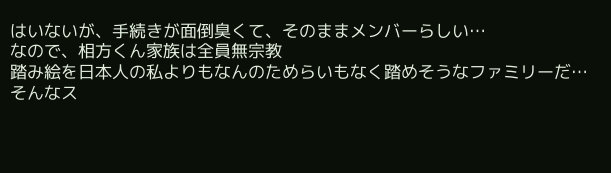はいないが、手続きが面倒臭くて、そのままメンバーらしい…
なので、相方くん家族は全員無宗教
踏み絵を日本人の私よりもなんのためらいもなく踏めそうなファミリーだ…
そんなス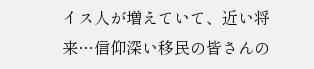イス人が増えていて、近い将来…信仰深い移民の皆さんの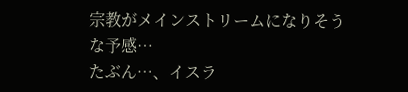宗教がメインストリームになりそうな予感…
たぶん…、イスラ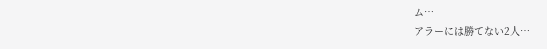ム…
アラーには勝てない2人…